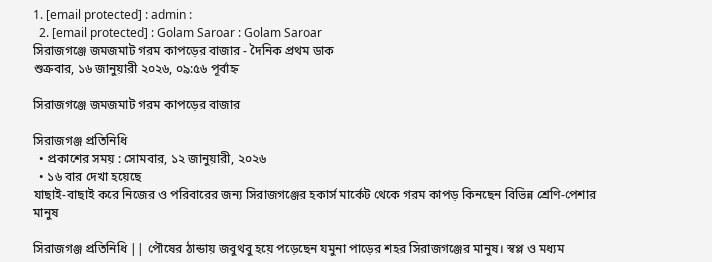1. [email protected] : admin :
  2. [email protected] : Golam Saroar : Golam Saroar
সিরাজগঞ্জে জমজমাট গরম কাপড়ের বাজার - দৈনিক প্রথম ডাক
শুক্রবার, ১৬ জানুয়ারী ২০২৬, ০৯:৫৬ পূর্বাহ্ন

সিরাজগঞ্জে জমজমাট গরম কাপড়ের বাজার

সিরাজগঞ্জ প্রতিনিধি
  • প্রকাশের সময় : সোমবার, ১২ জানুয়ারী, ২০২৬
  • ১৬ বার দেখা হয়েছে
যাছাই-বাছাই করে নিজের ও পরিবারের জন্য সিরাজগঞ্জের হকার্স মার্কেট থেকে গরম কাপড় কিনছেন বিভিন্ন শ্রেণি-পেশার মানুষ

সিরাজগঞ্জ প্রতিনিধি || পৌষের ঠান্ডায় জবুথবু হয়ে পড়েছেন যমুনা পাড়ের শহর সিরাজগঞ্জের মানুষ। স্বপ্ল ও মধ্যম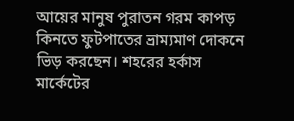আয়ের মানুষ পুরাতন গরম কাপড় কিনতে ফুটপাতের ভ্রাম্যমাণ দোকনে ভিড় করছেন। শহরের হর্কাস মার্কেটের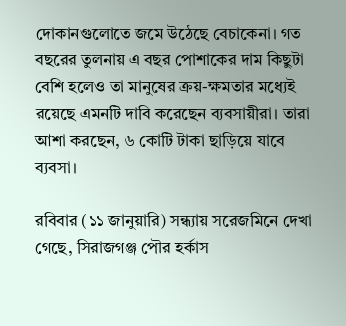দোকানগুলোতে জমে উঠেছে বেচাকেনা। গত বছরের তুলনায় এ বছর পোশাকের দাম কিছুটা বেশি হলেও তা মানুষের ক্রয়-ক্ষমতার মধ্যেই রয়েছে এমনটি দাবি করেছেন ব্যবসায়ীরা। তারা আশা করছেন, ৬ কোটি টাকা ছাড়িয়ে যাবে ব্যবসা।

রবিবার (১১ জানুয়ারি) সন্ধ্যায় সরেজমিনে দেখা গেছে, সিরাজগঞ্জ পৌর হর্কাস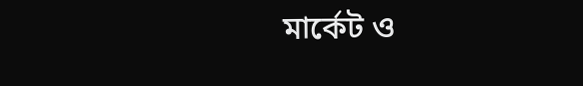মার্কেট ও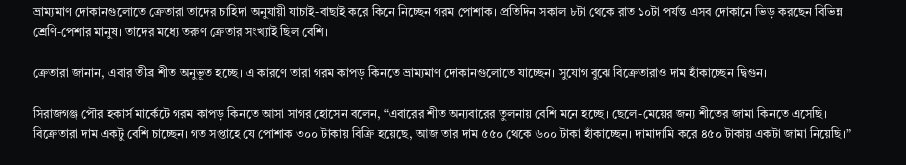ভ্রাম্যমাণ দোকানগুলোতে ক্রেতারা তাদের চাহিদা অনুযায়ী যাচাই-বাছাই করে কিনে নিচ্ছেন গরম পোশাক। প্রতিদিন সকাল ৮টা থেকে রাত ১০টা পর্যন্ত এসব দোকানে ভিড় করছেন বিভিন্ন শ্রেণি-পেশার মানুষ। তাদের মধ্যে তরুণ ক্রেতার সংখ্যাই ছিল বেশি।

ক্রেতারা জানান, এবার তীব্র শীত অনুভূত হচ্ছে। এ কারণে তারা গরম কাপড় কিনতে ভ্রাম্যমাণ দোকানগুলোতে যাচ্ছেন। সুযোগ বুঝে বিক্রেতারাও দাম হাঁকাচ্ছেন দ্বিগুন।

সিরাজগঞ্জ পৌর হকার্স মার্কেটে গরম কাপড় কিনতে আসা সাগর হোসেন বলেন, “এবারের শীত অন্যবারের তুলনায় বেশি মনে হচ্ছে। ছেলে-মেয়ের জন্য শীতের জামা কিনতে এসেছি। বিক্রেতারা দাম একটু বেশি চাচ্ছেন। গত সপ্তাহে যে পোশাক ৩০০ টাকায় বিক্রি হয়েছে, আজ তার দাম ৫৫০ থেকে ৬০০ টাকা হাঁকাচ্ছেন। দামাদামি করে ৪৫০ টাকায় একটা জামা নিয়েছি।”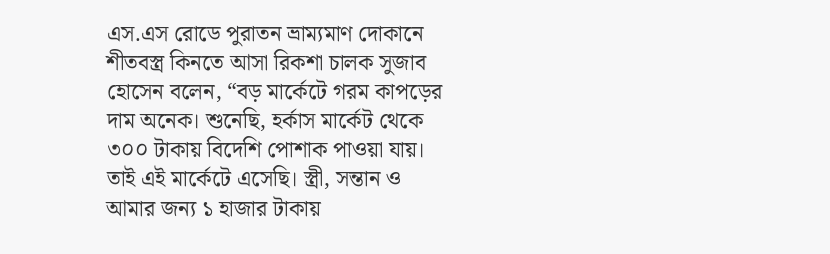এস.এস রোডে পুরাতন ভ্রাম্যমাণ দোকানে শীতবস্ত্র কিনতে আসা রিকশা চালক সুজাব হোসেন বলেন, “বড় মার্কেটে গরম কাপড়ের দাম অনেক। শুনেছি, হর্কাস মার্কেট থেকে ৩০০ টাকায় বিদেশি পোশাক পাওয়া যায়। তাই এই মার্কেটে এসেছি। স্ত্রী, সন্তান ও আমার জন্য ১ হাজার টাকায়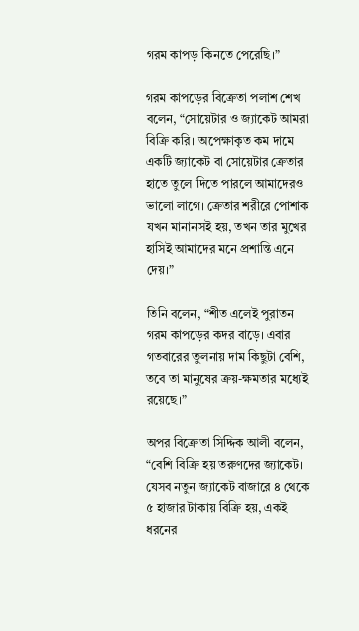গরম কাপড় কিনতে পেরেছি।”

গরম কাপড়ের বিক্রেতা পলাশ শেখ বলেন, “সোয়েটার ও জ্যাকেট আমরা বিক্রি করি। অপেক্ষাকৃত কম দামে একটি জ্যাকেট বা সোয়েটার ক্রেতার হাতে তুলে দিতে পারলে আমাদেরও ভালো লাগে। ক্রেতার শরীরে পোশাক যখন মানানসই হয়, তখন তার মুখের হাসিই আমাদের মনে প্রশান্তি এনে দেয়।”

তিনি বলেন, “শীত এলেই পুরাতন গরম কাপড়ের কদর বাড়ে। এবার গতবারের তুলনায় দাম কিছুটা বেশি, তবে তা মানুষের ক্রয়-ক্ষমতার মধ্যেই রয়েছে।”

অপর বিক্রেতা সিদ্দিক আলী বলেন, “বেশি বিক্রি হয় তরুণদের জ্যাকেট। যেসব নতুন জ্যাকেট বাজারে ৪ থেকে ৫ হাজার টাকায় বিক্রি হয়, একই ধরনের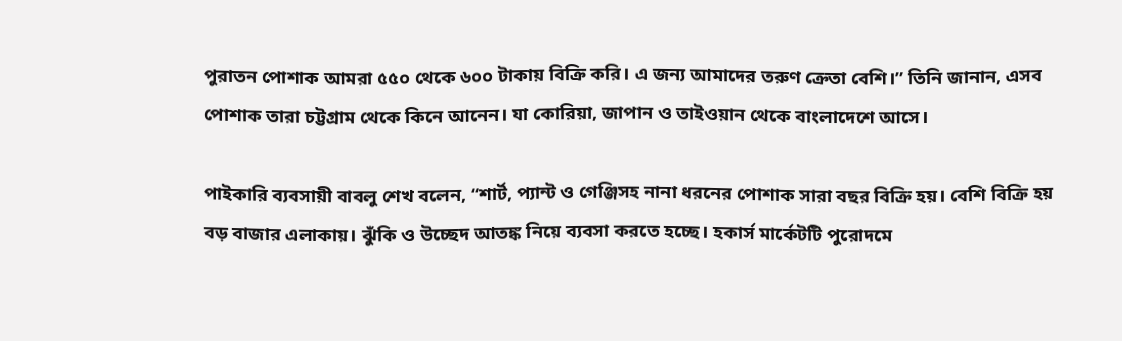পুরাতন পোশাক আমরা ৫৫০ থেকে ৬০০ টাকায় বিক্রি করি। এ জন্য আমাদের তরুণ ক্রেতা বেশি।” তিনি জানান, এসব পোশাক তারা চট্টগ্রাম থেকে কিনে আনেন। যা কোরিয়া, জাপান ও তাইওয়ান থেকে বাংলাদেশে আসে।

পাইকারি ব্যবসায়ী বাবলু শেখ বলেন, “শার্ট, প্যান্ট ও গেঞ্জিসহ নানা ধরনের পোশাক সারা বছর বিক্রি হয়। বেশি বিক্রি হয় বড় বাজার এলাকায়। ঝুঁকি ও উচ্ছেদ আতঙ্ক নিয়ে ব্যবসা করতে হচ্ছে। হকার্স মার্কেটটি পুরোদমে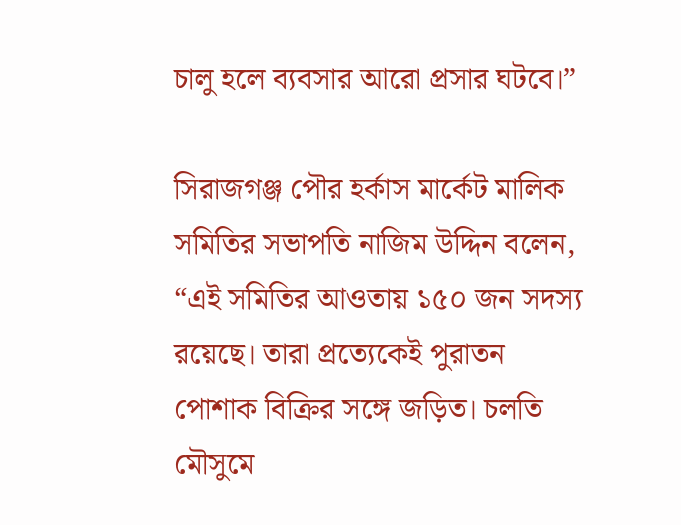চালু হলে ব্যবসার আরো প্রসার ঘটবে।”

সিরাজগঞ্জ পৌর হর্কাস মার্কেট মালিক সমিতির সভাপতি নাজিম উদ্দিন বলেন, “এই সমিতির আওতায় ১৫০ জন সদস্য রয়েছে। তারা প্রত্যেকেই পুরাতন পোশাক বিক্রির সঙ্গে জড়িত। চলতি মৌসুমে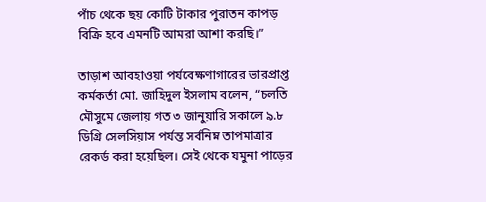পাঁচ থেকে ছয় কোটি টাকার পুরাতন কাপড় বিক্রি হবে এমনটি আমরা আশা করছি।”

তাড়াশ আবহাওয়া পর্যবেক্ষণাগারের ভারপ্রাপ্ত কর্মকর্তা মো. জাহিদুল ইসলাম বলেন, “চলতি মৌসুমে জেলায় গত ৩ জানুয়ারি সকালে ৯.৮ ডিগ্রি সেলসিয়াস পর্যন্ত সর্বনিম্ন তাপমাত্রার রেকর্ড করা হয়েছিল। সেই থেকে যমুনা পাড়ের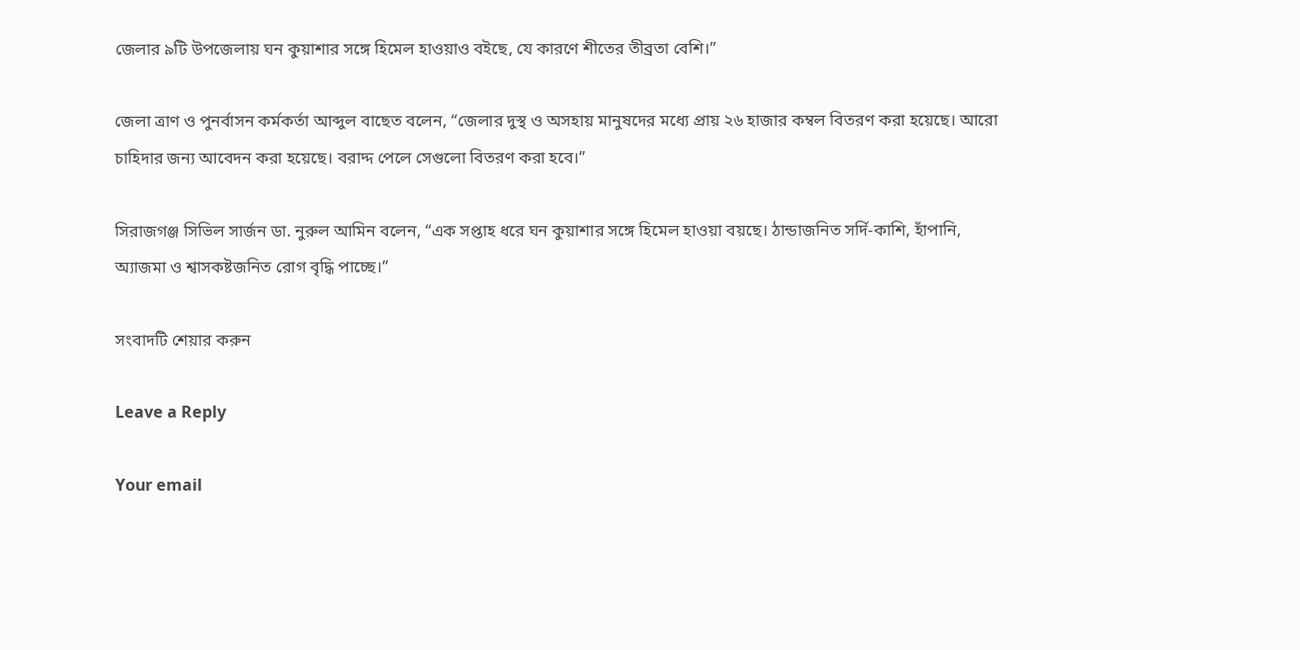জেলার ৯টি উপজেলায় ঘন কুয়াশার সঙ্গে হিমেল হাওয়াও বইছে, যে কারণে শীতের তীব্রতা বেশি।”

জেলা ত্রাণ ও পুনর্বাসন কর্মকর্তা আব্দুল বাছেত বলেন, “জেলার দুস্থ ও অসহায় মানুষদের মধ্যে প্রায় ২৬ হাজার কম্বল বিতরণ করা হয়েছে। আরো চাহিদার জন্য আবেদন করা হয়েছে। বরাদ্দ পেলে সেগুলো বিতরণ করা হবে।”

সিরাজগঞ্জ সিভিল সার্জন ডা. নুরুল আমিন বলেন, “এক সপ্তাহ ধরে ঘন কুয়াশার সঙ্গে হিমেল হাওয়া বয়ছে। ঠান্ডাজনিত সর্দি-কাশি, হাঁপানি, অ্যাজমা ও শ্বাসকষ্টজনিত রোগ বৃদ্ধি পাচ্ছে।”

সংবাদটি শেয়ার করুন

Leave a Reply

Your email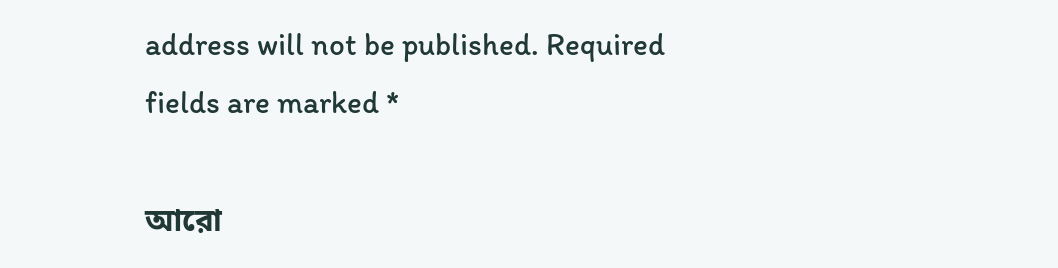address will not be published. Required fields are marked *

আরো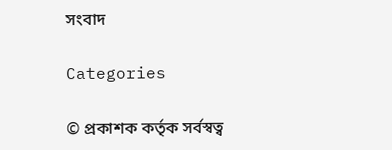সংবাদ

Categories

© প্রকাশক কর্তৃক সর্বস্বত্ব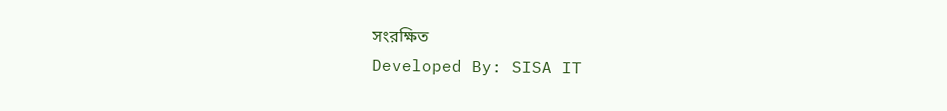সংরক্ষিত
Developed By: SISA IT